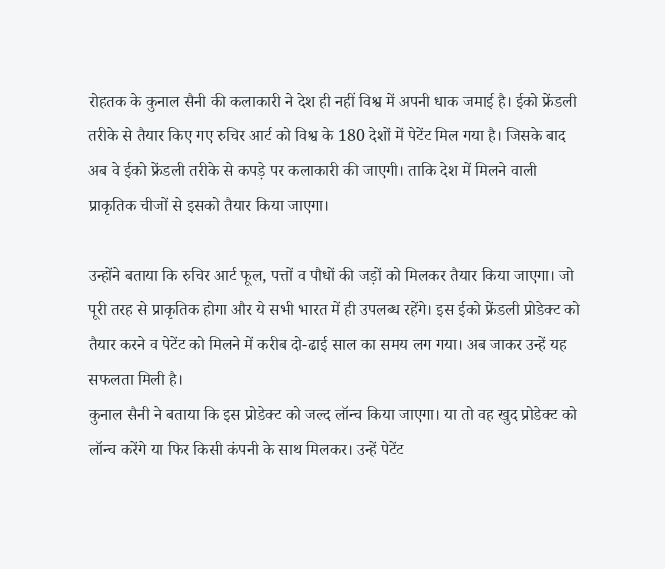रोहतक के कुनाल सैनी की कलाकारी ने देश ही नहीं विश्व में अपनी धाक जमाई है। ईको फ्रेंडली तरीके से तैयार किए गए रुचिर आर्ट को विश्व के 180 देशों में पेटेंट मिल गया है। जिसके बाद अब वे ईको फ्रेंडली तरीके से कपड़े पर कलाकारी की जाएगी। ताकि देश में मिलने वाली प्राकृतिक चीजों से इसको तैयार किया जाएगा।

उन्होंने बताया कि रुचिर आर्ट फूल, पत्तों व पौधों की जड़ों को मिलकर तैयार किया जाएगा। जो पूरी तरह से प्राकृतिक होगा और ये सभी भारत में ही उपलब्ध रहेंगे। इस ईको फ्रेंडली प्रोडेक्ट को तैयार करने व पेटेंट को मिलने में करीब दो-ढाई साल का समय लग गया। अब जाकर उन्हें यह सफलता मिली है।
कुनाल सैनी ने बताया कि इस प्रोडेक्ट को जल्द लॉन्च किया जाएगा। या तो वह खुद प्रोडेक्ट को लॉन्च करेंगे या फिर किसी कंपनी के साथ मिलकर। उन्हें पेटेंट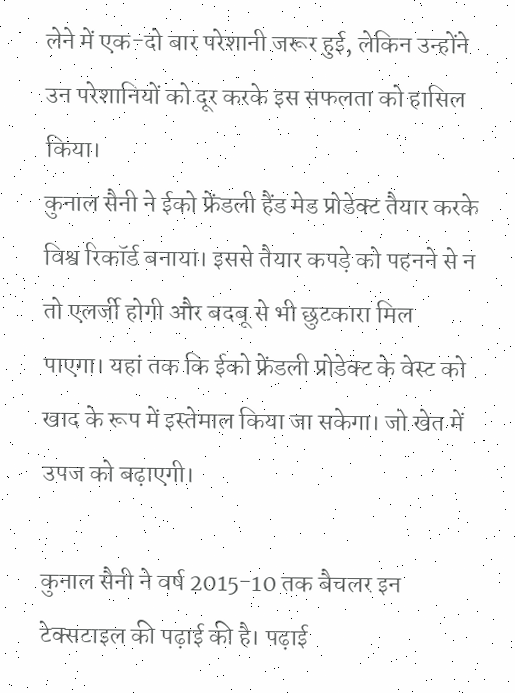लेने में एक-दो बार परेशानी जरूर हुई, लेकिन उन्होंने उन परेशानियों को दूर करके इस सफलता को हासिल किया।
कुनाल सैनी ने ईको फ्रेंडली हैंड मेड प्रोडेक्ट तैयार करके विश्व रिकॉर्ड बनाया। इससे तैयार कपड़े को पहनने से न तो एलर्जी होगी और बदबू से भी छुटकारा मिल पाएगा। यहां तक कि ईको फ्रेंडली प्रोडेक्ट के वेस्ट को खाद के रूप में इस्तेमाल किया जा सकेगा। जो खेत में उपज को बढ़ाएगी।

कुनाल सैनी ने वर्ष 2015-10 तक बैचलर इन टेक्सटाइल की पढ़ाई की है। पढ़ाई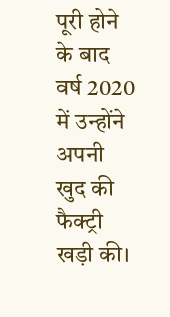पूरी होने के बाद वर्ष 2020 में उन्होंने अपनी खुद की फैक्ट्री खड़ी की।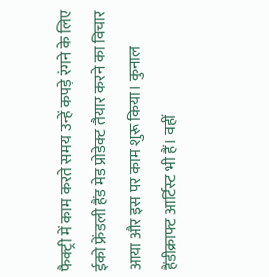फैक्ट्री में काम करते समय उन्हें कपड़े रंगने के लिए ईको फ्रेंडली हैंड मेड प्रोडेक्ट तैयार करने का विचार आया और इस पर काम शुरू किया। कुनाल हैंडीक्राफ्ट आर्टिस्ट भी हैं। वहीं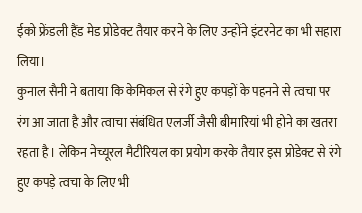ईको फ्रेंडली हैंड मेड प्रोडेक्ट तैयार करने के लिए उन्होंने इंटरनेट का भी सहारा लिया।
कुनाल सैनी ने बताया कि केमिकल से रंगे हुए कपड़ों के पहनने से त्वचा पर रंग आ जाता है और त्वाचा संबंधित एलर्जी जैसी बीमारियां भी होने का खतरा रहता है। लेकिन नेच्यूरल मैटीरियल का प्रयोग करके तैयार इस प्रोडेक्ट से रंगे हुए कपड़े त्वचा के लिए भी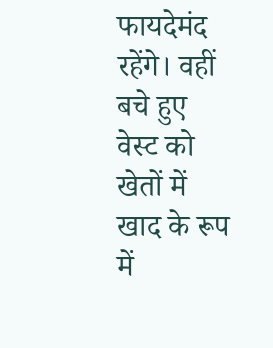फायदेमंद रहेंगे। वहीं बचे हुए वेस्ट को खेतों में खाद के रूप में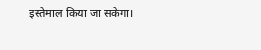इस्तेमाल किया जा सकेगा।